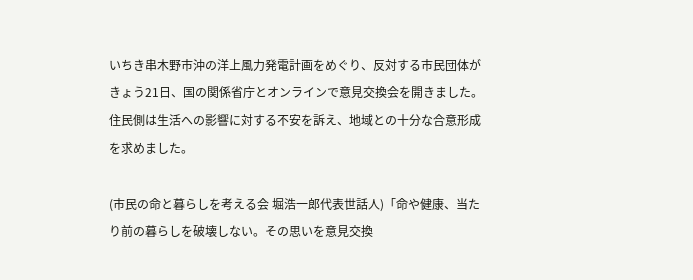いちき串木野市沖の洋上風力発電計画をめぐり、反対する市民団体がきょう21日、国の関係省庁とオンラインで意見交換会を開きました。
住民側は生活への影響に対する不安を訴え、地域との十分な合意形成を求めました。

(市民の命と暮らしを考える会 堀浩一郎代表世話人)「命や健康、当たり前の暮らしを破壊しない。その思いを意見交換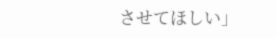させてほしい」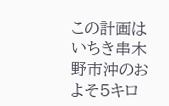この計画はいちき串木野市沖のおよそ5キロ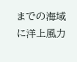までの海域に洋上風力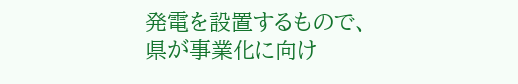発電を設置するもので、県が事業化に向け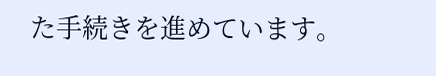た手続きを進めています。